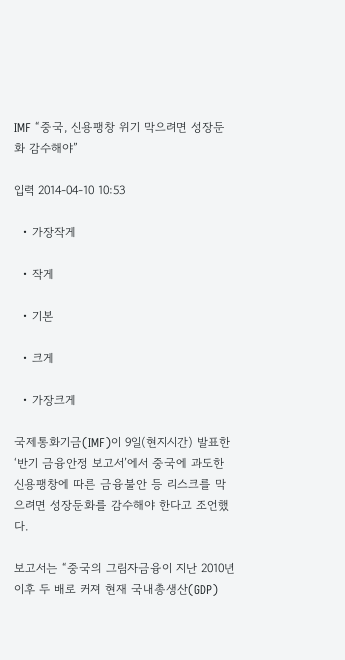IMF “중국, 신용팽창 위기 막으려면 성장둔화 감수해야”

입력 2014-04-10 10:53

  • 가장작게

  • 작게

  • 기본

  • 크게

  • 가장크게

국제통화기금(IMF)이 9일(현지시간) 발표한 ‘반기 금융안정 보고서’에서 중국에 과도한 신용팽창에 따른 금융불안 등 리스크를 막으려면 성장둔화를 감수해야 한다고 조언했다.

보고서는 “중국의 그림자금융이 지난 2010년 이후 두 배로 커져 현재 국내총생산(GDP)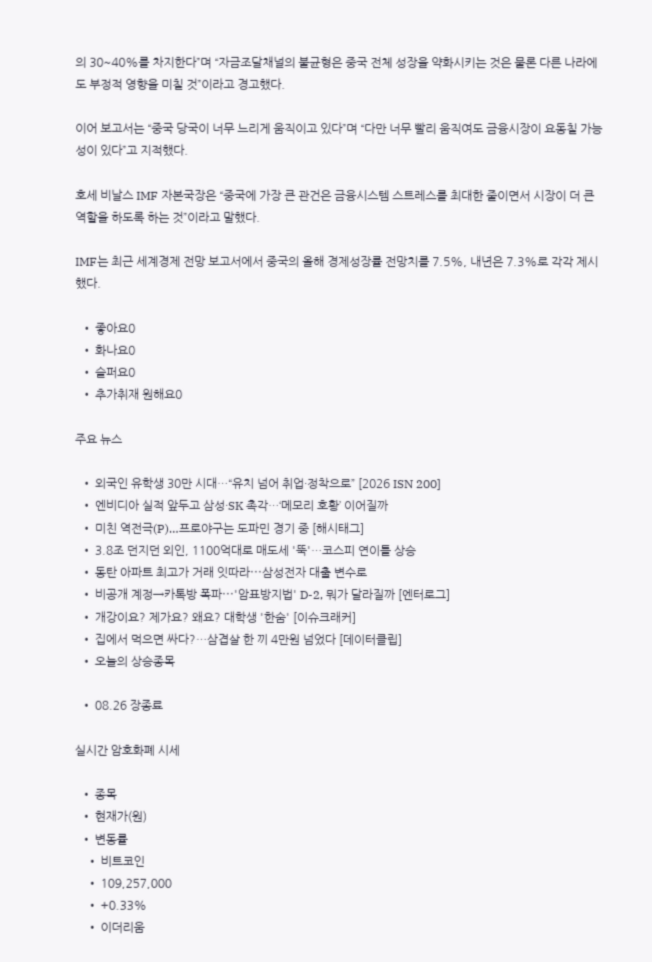의 30~40%를 차지한다”며 “자금조달채널의 불균형은 중국 전체 성장을 약화시키는 것은 물론 다른 나라에도 부정적 영향을 미칠 것”이라고 경고했다.

이어 보고서는 “중국 당국이 너무 느리게 움직이고 있다”며 “다만 너무 빨리 움직여도 금융시장이 요동칠 가능성이 있다”고 지적했다.

호세 비날스 IMF 자본국장은 “중국에 가장 큰 관건은 금융시스템 스트레스를 최대한 줄이면서 시장이 더 큰 역할을 하도록 하는 것”이라고 말했다.

IMF는 최근 세계경제 전망 보고서에서 중국의 올해 경제성장률 전망치를 7.5%, 내년은 7.3%로 각각 제시했다.

  • 좋아요0
  • 화나요0
  • 슬퍼요0
  • 추가취재 원해요0

주요 뉴스

  • 외국인 유학생 30만 시대…“유치 넘어 취업·정착으로” [2026 ISN 200]
  • 엔비디아 실적 앞두고 삼성·SK 촉각…‘메모리 호황’ 이어질까
  • 미친 역전극(P)…프로야구는 도파민 경기 중 [해시태그]
  • 3.8조 던지던 외인, 1100억대로 매도세 '뚝'…코스피 연이틀 상승
  • 동탄 아파트 최고가 거래 잇따라⋯삼성전자 대출 변수로
  • 비공개 계정→카톡방 폭파⋯'암표방지법' D-2, 뭐가 달라질까 [엔터로그]
  • 개강이요? 제가요? 왜요? 대학생 '한숨' [이슈크래커]
  • 집에서 먹으면 싸다?…삼겹살 한 끼 4만원 넘었다 [데이터클립]
  • 오늘의 상승종목

  • 08.26 장종료

실시간 암호화폐 시세

  • 종목
  • 현재가(원)
  • 변동률
    • 비트코인
    • 109,257,000
    • +0.33%
    • 이더리움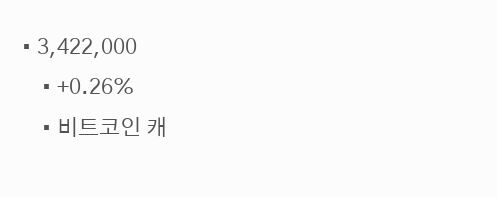• 3,422,000
    • +0.26%
    • 비트코인 캐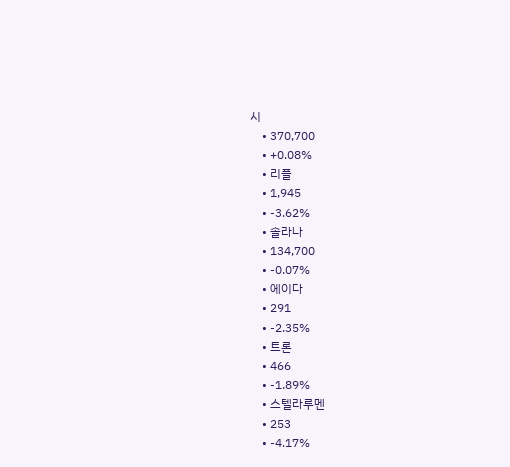시
    • 370,700
    • +0.08%
    • 리플
    • 1,945
    • -3.62%
    • 솔라나
    • 134,700
    • -0.07%
    • 에이다
    • 291
    • -2.35%
    • 트론
    • 466
    • -1.89%
    • 스텔라루멘
    • 253
    • -4.17%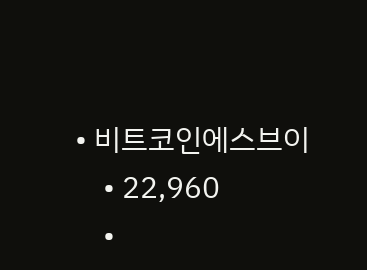• 비트코인에스브이
    • 22,960
    •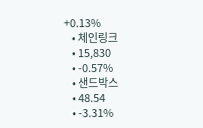+0.13%
    • 체인링크
    • 15,830
    • -0.57%
    • 샌드박스
    • 48.54
    • -3.31%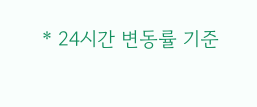* 24시간 변동률 기준